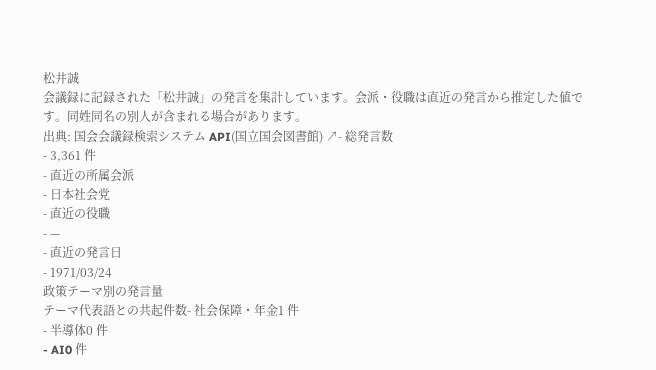松井誠
会議録に記録された「松井誠」の発言を集計しています。会派・役職は直近の発言から推定した値です。同姓同名の別人が含まれる場合があります。
出典: 国会会議録検索システム API(国立国会図書館) ↗- 総発言数
- 3,361 件
- 直近の所属会派
- 日本社会党
- 直近の役職
- —
- 直近の発言日
- 1971/03/24
政策テーマ別の発言量
テーマ代表語との共起件数- 社会保障・年金1 件
- 半導体0 件
- AI0 件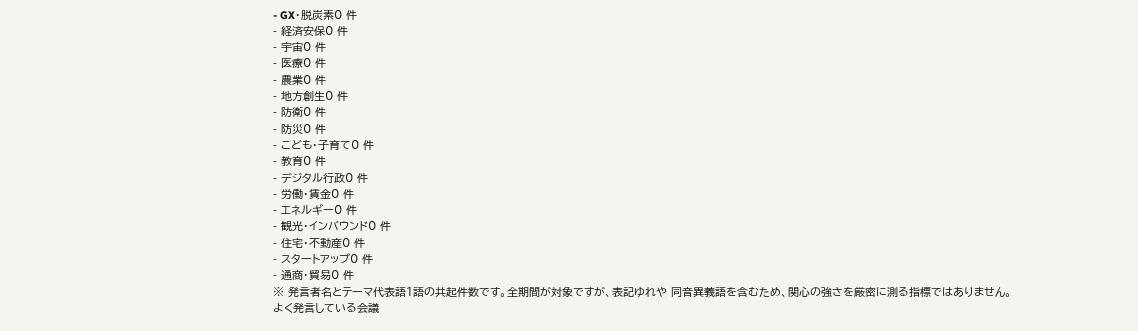- GX・脱炭素0 件
- 経済安保0 件
- 宇宙0 件
- 医療0 件
- 農業0 件
- 地方創生0 件
- 防衛0 件
- 防災0 件
- こども・子育て0 件
- 教育0 件
- デジタル行政0 件
- 労働・賃金0 件
- エネルギー0 件
- 観光・インバウンド0 件
- 住宅・不動産0 件
- スタートアップ0 件
- 通商・貿易0 件
※ 発言者名とテーマ代表語1語の共起件数です。全期間が対象ですが、表記ゆれや 同音異義語を含むため、関心の強さを厳密に測る指標ではありません。
よく発言している会議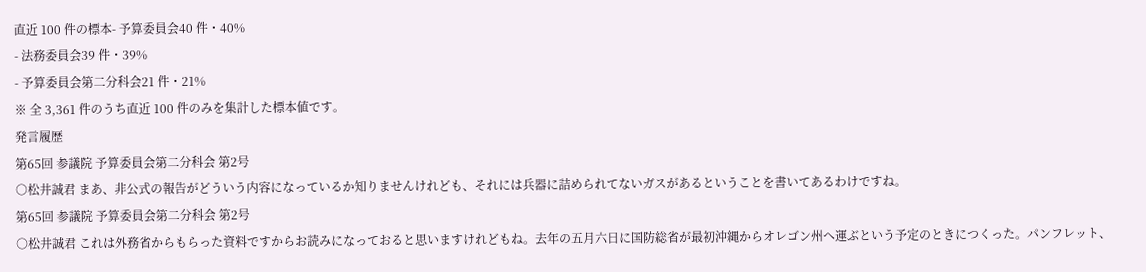直近 100 件の標本- 予算委員会40 件・40%
- 法務委員会39 件・39%
- 予算委員会第二分科会21 件・21%
※ 全 3,361 件のうち直近 100 件のみを集計した標本値です。
発言履歴
第65回 参議院 予算委員会第二分科会 第2号
○松井誠君 まあ、非公式の報告がどういう内容になっているか知りませんけれども、それには兵器に詰められてないガスがあるということを書いてあるわけですね。
第65回 参議院 予算委員会第二分科会 第2号
○松井誠君 これは外務省からもらった資料ですからお読みになっておると思いますけれどもね。去年の五月六日に国防総省が最初沖縄からオレゴン州へ運ぶという予定のときにつくった。パンフレット、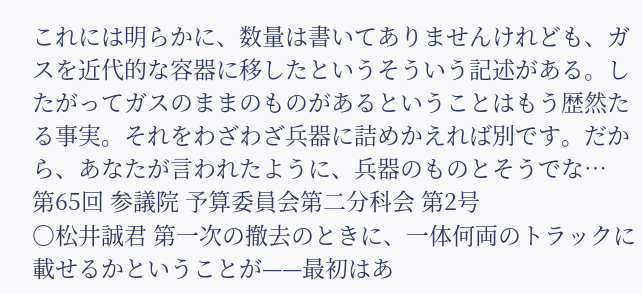これには明らかに、数量は書いてありませんけれども、ガスを近代的な容器に移したというそういう記述がある。したがってガスのままのものがあるということはもう歴然たる事実。それをわざわざ兵器に詰めかえれば別です。だから、あなたが言われたように、兵器のものとそうでな…
第65回 参議院 予算委員会第二分科会 第2号
○松井誠君 第一次の撤去のときに、一体何両のトラックに載せるかということが——最初はあ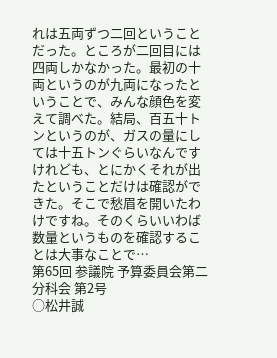れは五両ずつ二回ということだった。ところが二回目には四両しかなかった。最初の十両というのが九両になったということで、みんな顔色を変えて調べた。結局、百五十トンというのが、ガスの量にしては十五トンぐらいなんですけれども、とにかくそれが出たということだけは確認ができた。そこで愁眉を開いたわけですね。そのくらいいわば数量というものを確認することは大事なことで…
第65回 参議院 予算委員会第二分科会 第2号
○松井誠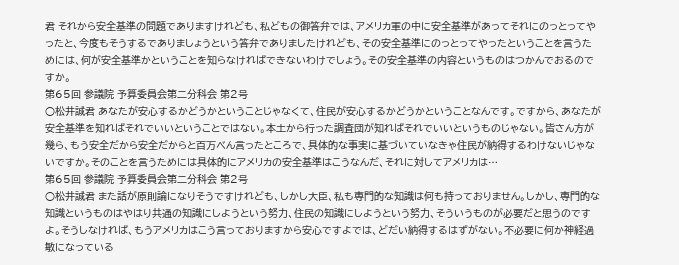君 それから安全基準の問題でありますけれども、私どもの御答弁では、アメリカ軍の中に安全基準があってそれにのっとってやったと、今度もそうするでありましょうという答弁でありましたけれども、その安全基準にのっとってやったということを言うためには、何が安全基準かということを知らなければできないわけでしょう。その安全基準の内容というものはつかんでおるのですか。
第65回 参議院 予算委員会第二分科会 第2号
○松井誠君 あなたが安心するかどうかということじゃなくて、住民が安心するかどうかということなんです。ですから、あなたが安全基準を知ればそれでいいということではない。本土から行った調査団が知ればそれでいいというものじゃない。皆さん方が幾ら、もう安全だから安全だからと百万べん言ったところで、具体的な事実に基づいていなきゃ住民が納得するわけないじゃないですか。そのことを言うためには具体的にアメリカの安全基準はこうなんだ、それに対してアメリカは…
第65回 参議院 予算委員会第二分科会 第2号
○松井誠君 また話が原則論になりそうですけれども、しかし大臣、私も専門的な知識は何も持っておりません。しかし、専門的な知識というものはやはり共通の知識にしようという努力、住民の知識にしようという努力、そういうものが必要だと思うのですよ。そうしなければ、もうアメリカはこう言っておりますから安心ですよでは、どだい納得するはずがない。不必要に何か神経過敏になっている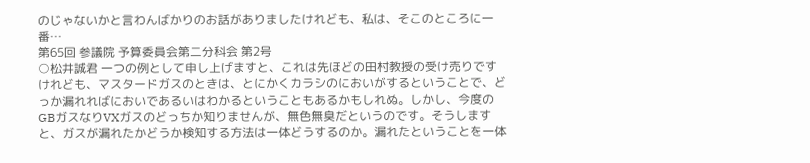のじゃないかと言わんばかりのお話がありましたけれども、私は、そこのところに一番…
第65回 参議院 予算委員会第二分科会 第2号
○松井誠君 一つの例として申し上げますと、これは先ほどの田村教授の受け売りですけれども、マスタードガスのときは、とにかくカラシのにおいがするということで、どっか漏れればにおいであるいはわかるということもあるかもしれぬ。しかし、今度のGBガスなりVXガスのどっちか知りませんが、無色無臭だというのです。そうしますと、ガスが漏れたかどうか検知する方法は一体どうするのか。漏れたということを一体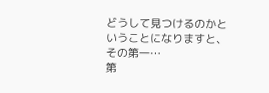どうして見つけるのかということになりますと、その第一…
第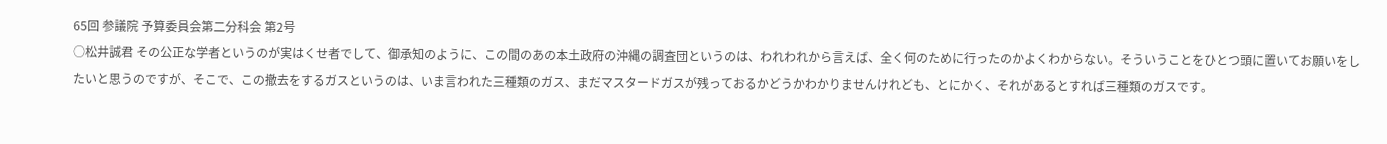65回 参議院 予算委員会第二分科会 第2号
○松井誠君 その公正な学者というのが実はくせ者でして、御承知のように、この間のあの本土政府の沖縄の調査団というのは、われわれから言えば、全く何のために行ったのかよくわからない。そういうことをひとつ頭に置いてお願いをしたいと思うのですが、そこで、この撤去をするガスというのは、いま言われた三種類のガス、まだマスタードガスが残っておるかどうかわかりませんけれども、とにかく、それがあるとすれば三種類のガスです。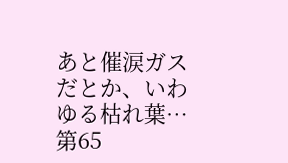あと催涙ガスだとか、いわゆる枯れ葉…
第65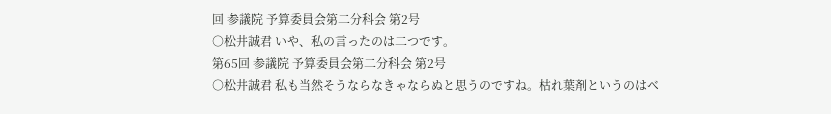回 参議院 予算委員会第二分科会 第2号
○松井誠君 いや、私の言ったのは二つです。
第65回 参議院 予算委員会第二分科会 第2号
○松井誠君 私も当然そうならなきゃならぬと思うのですね。枯れ葉剤というのはベ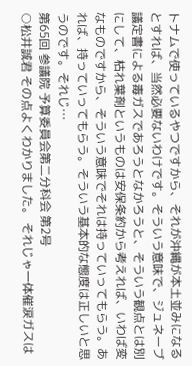トナムで使っているやつですから、それが沖縄が本土並みになるとすれば、当然必要ないわけです。そういう意味で、ジュネーブ議定書による毒ガスであろうとなかろうと、そういう観点とは別にして、枯れ葉剤というものは安保条約から考えれば、いわば変なものですから、そういう意味でそれは持っていってもらう。あれば、持っていってもらう。そういう基本的な態度は正しいと思うのです。それじ…
第65回 参議院 予算委員会第二分科会 第2号
○松井誠君 その点よくわかりました。 それじゃ一体催涙ガスは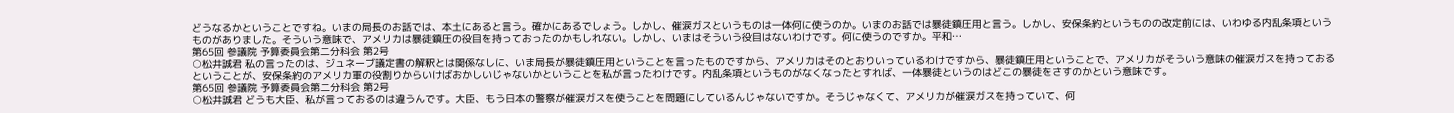どうなるかということですね。いまの局長のお話では、本土にあると言う。確かにあるでしょう。しかし、催涙ガスというものは一体何に使うのか。いまのお話では暴徒鎮圧用と言う。しかし、安保条約というものの改定前には、いわゆる内乱条項というものがありました。そういう意味で、アメリカは暴徒鎮圧の役目を持っておったのかもしれない。しかし、いまはそういう役目はないわけです。何に使うのですか。平和…
第65回 参議院 予算委員会第二分科会 第2号
○松井誠君 私の言ったのは、ジュネーブ議定書の解釈とは関係なしに、いま局長が暴徒鎮圧用ということを言ったものですから、アメリカはそのとおりいっているわけですから、暴徒鎮圧用ということで、アメリカがそういう意味の催涙ガスを持っておるということが、安保条約のアメリカ軍の役割りからいけばおかしいじゃないかということを私が言ったわけです。内乱条項というものがなくなったとすれば、一体暴徒というのはどこの暴徒をさすのかという意味です。
第65回 参議院 予算委員会第二分科会 第2号
○松井誠君 どうも大臣、私が言っておるのは違うんです。大臣、もう日本の警察が催涙ガスを使うことを問題にしているんじゃないですか。そうじゃなくて、アメリカが催涙ガスを持っていて、何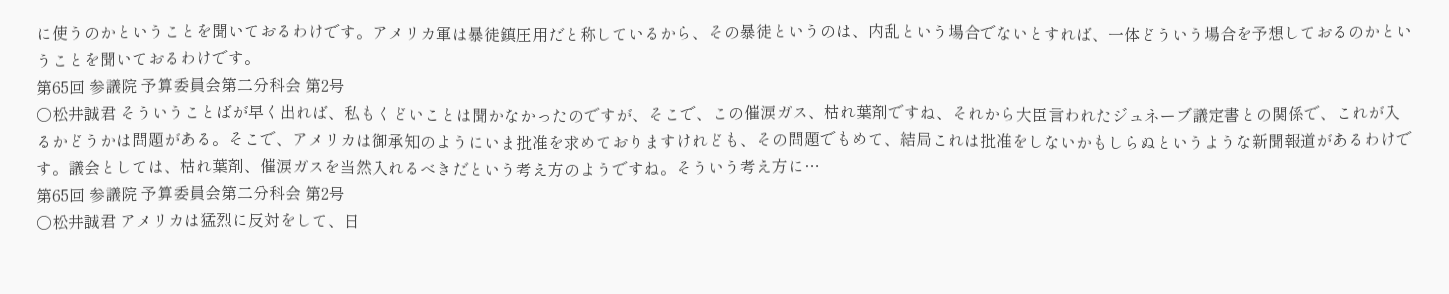に使うのかということを聞いておるわけです。アメリカ軍は暴徒鎮圧用だと称しているから、その暴徒というのは、内乱という場合でないとすれば、一体どういう場合を予想しておるのかということを聞いておるわけです。
第65回 参議院 予算委員会第二分科会 第2号
○松井誠君 そういうことばが早く出れば、私もくどいことは聞かなかったのですが、そこで、この催涙ガス、枯れ葉剤ですね、それから大臣言われたジュネーブ議定書との関係で、これが入るかどうかは問題がある。そこで、アメリカは御承知のようにいま批准を求めておりますけれども、その問題でもめて、結局これは批准をしないかもしらぬというような新聞報道があるわけです。議会としては、枯れ葉剤、催涙ガスを当然入れるべきだという考え方のようですね。そういう考え方に…
第65回 参議院 予算委員会第二分科会 第2号
○松井誠君 アメリカは猛烈に反対をして、日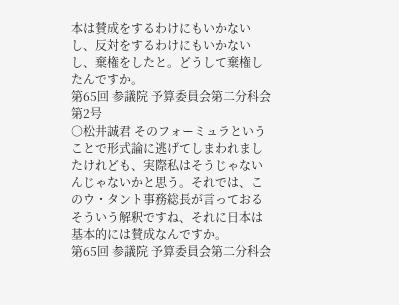本は賛成をするわけにもいかないし、反対をするわけにもいかないし、棄権をしたと。どうして棄権したんですか。
第65回 参議院 予算委員会第二分科会 第2号
○松井誠君 そのフォーミュラということで形式論に逃げてしまわれましたけれども、実際私はそうじゃないんじゃないかと思う。それでは、このウ・タント事務総長が言っておるそういう解釈ですね、それに日本は基本的には賛成なんですか。
第65回 参議院 予算委員会第二分科会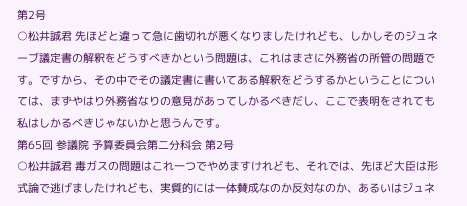第2号
○松井誠君 先ほどと違って急に歯切れが悪くなりましたけれども、しかしそのジュネーブ議定書の解釈をどうすべきかという問題は、これはまさに外務省の所管の問題です。ですから、その中でその議定書に書いてある解釈をどうするかということについては、まずやはり外務省なりの意見があってしかるべきだし、ここで表明をされても私はしかるべきじゃないかと思うんです。
第65回 参議院 予算委員会第二分科会 第2号
○松井誠君 毒ガスの問題はこれ一つでやめますけれども、それでは、先ほど大臣は形式論で逃げましたけれども、実質的には一体賛成なのか反対なのか、あるいはジュネ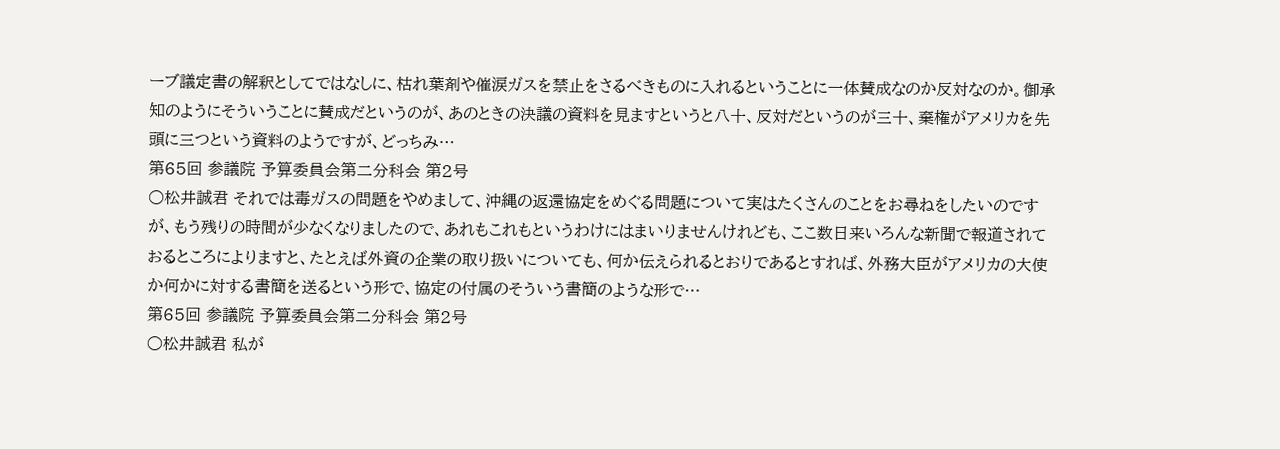ーブ議定書の解釈としてではなしに、枯れ葉剤や催涙ガスを禁止をさるべきものに入れるということに一体賛成なのか反対なのか。御承知のようにそういうことに賛成だというのが、あのときの決議の資料を見ますというと八十、反対だというのが三十、棄権がアメリカを先頭に三つという資料のようですが、どっちみ…
第65回 参議院 予算委員会第二分科会 第2号
○松井誠君 それでは毒ガスの問題をやめまして、沖縄の返還協定をめぐる問題について実はたくさんのことをお尋ねをしたいのですが、もう残りの時間が少なくなりましたので、あれもこれもというわけにはまいりませんけれども、ここ数日来いろんな新聞で報道されておるところによりますと、たとえば外資の企業の取り扱いについても、何か伝えられるとおりであるとすれば、外務大臣がアメリカの大使か何かに対する書簡を送るという形で、協定の付属のそういう書簡のような形で…
第65回 参議院 予算委員会第二分科会 第2号
○松井誠君 私が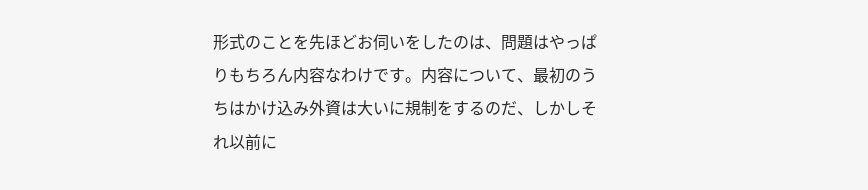形式のことを先ほどお伺いをしたのは、問題はやっぱりもちろん内容なわけです。内容について、最初のうちはかけ込み外資は大いに規制をするのだ、しかしそれ以前に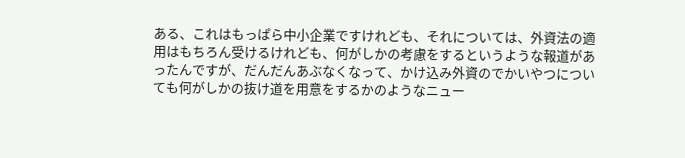ある、これはもっぱら中小企業ですけれども、それについては、外資法の適用はもちろん受けるけれども、何がしかの考慮をするというような報道があったんですが、だんだんあぶなくなって、かけ込み外資のでかいやつについても何がしかの抜け道を用意をするかのようなニュー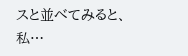スと並べてみると、私…